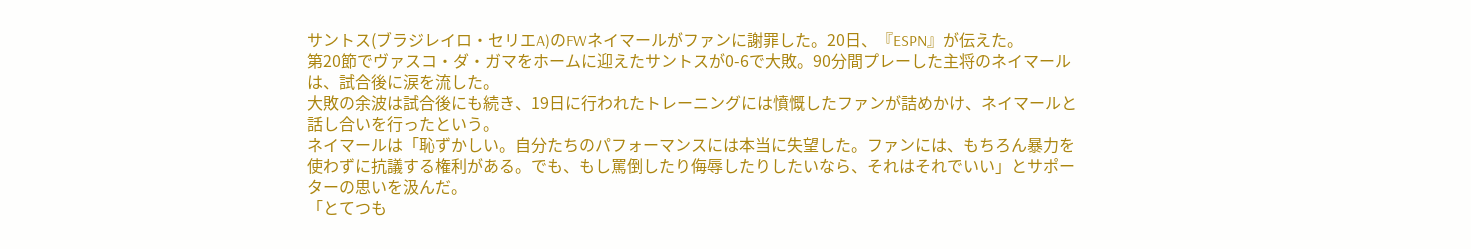サントス(ブラジレイロ・セリエA)のFWネイマールがファンに謝罪した。20日、『ESPN』が伝えた。
第20節でヴァスコ・ダ・ガマをホームに迎えたサントスが0-6で大敗。90分間プレーした主将のネイマールは、試合後に涙を流した。
大敗の余波は試合後にも続き、19日に行われたトレーニングには憤慨したファンが詰めかけ、ネイマールと話し合いを行ったという。
ネイマールは「恥ずかしい。自分たちのパフォーマンスには本当に失望した。ファンには、もちろん暴力を使わずに抗議する権利がある。でも、もし罵倒したり侮辱したりしたいなら、それはそれでいい」とサポーターの思いを汲んだ。
「とてつも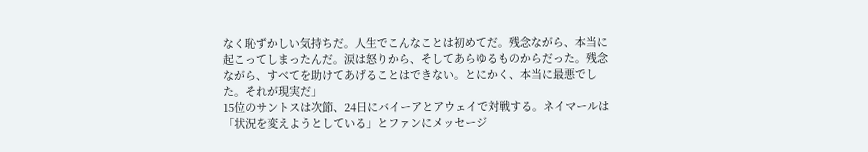なく恥ずかしい気持ちだ。人生でこんなことは初めてだ。残念ながら、本当に起こってしまったんだ。涙は怒りから、そしてあらゆるものからだった。残念ながら、すべてを助けてあげることはできない。とにかく、本当に最悪でした。それが現実だ」
15位のサントスは次節、24日にバイーアとアウェイで対戦する。ネイマールは「状況を変えようとしている」とファンにメッセージ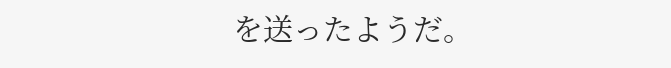を送ったようだ。